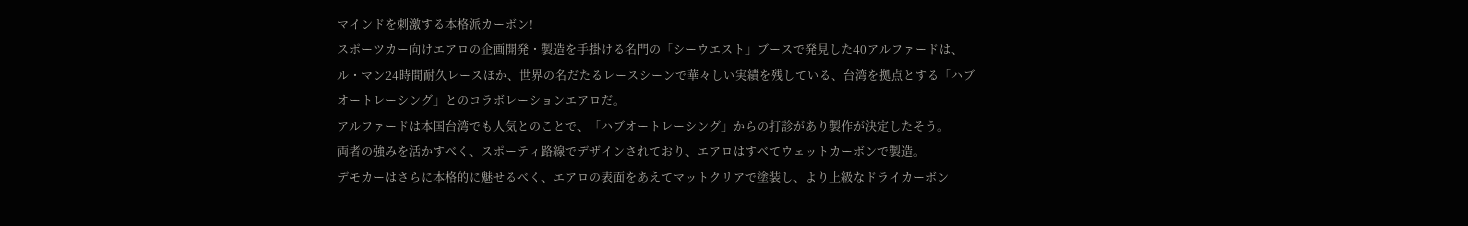マインドを刺激する本格派カーボン!
スポーツカー向けエアロの企画開発・製造を手掛ける名門の「シーウエスト」ブースで発見した40アルファードは、ル・マン24時間耐久レースほか、世界の名だたるレースシーンで華々しい実績を残している、台湾を拠点とする「ハブオートレーシング」とのコラボレーションエアロだ。
アルファードは本国台湾でも人気とのことで、「ハブオートレーシング」からの打診があり製作が決定したそう。
両者の強みを活かすべく、スポーティ路線でデザインされており、エアロはすべてウェットカーボンで製造。
デモカーはさらに本格的に魅せるべく、エアロの表面をあえてマットクリアで塗装し、より上級なドライカーボン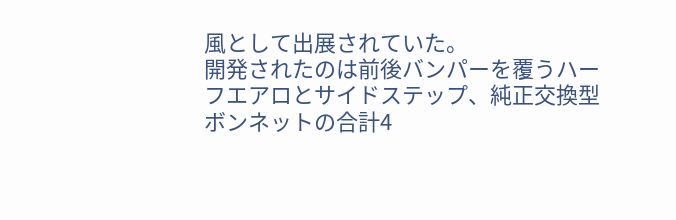風として出展されていた。
開発されたのは前後バンパーを覆うハーフエアロとサイドステップ、純正交換型ボンネットの合計4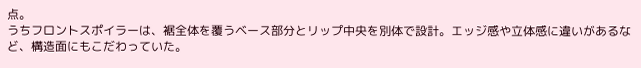点。
うちフロントスポイラーは、裾全体を覆うベース部分とリップ中央を別体で設計。エッジ感や立体感に違いがあるなど、構造面にもこだわっていた。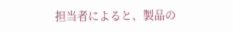担当者によると、製品の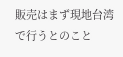販売はまず現地台湾で行うとのこと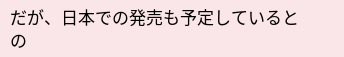だが、日本での発売も予定しているとの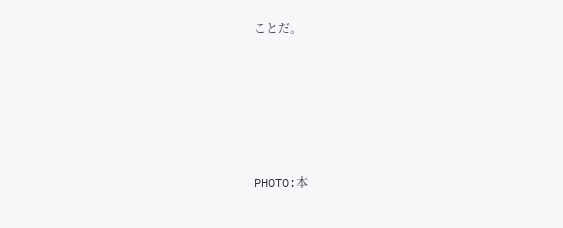ことだ。





PHOTO:本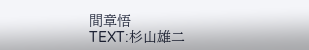間章悟
TEXT:杉山雄二